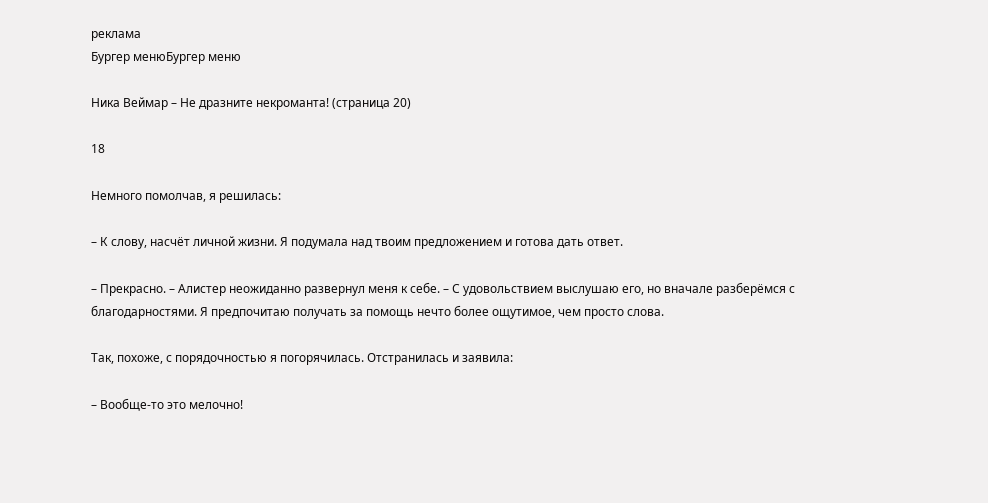реклама
Бургер менюБургер меню

Ника Веймар – Не дразните некроманта! (страница 20)

18

Немного помолчав, я решилась:

– К слову, насчёт личной жизни. Я подумала над твоим предложением и готова дать ответ.

– Прекрасно. – Алистер неожиданно развернул меня к себе. – С удовольствием выслушаю его, но вначале разберёмся с благодарностями. Я предпочитаю получать за помощь нечто более ощутимое, чем просто слова.

Так, похоже, с порядочностью я погорячилась. Отстранилась и заявила:

– Вообще-то это мелочно!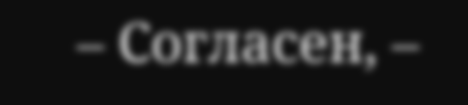– Согласен, –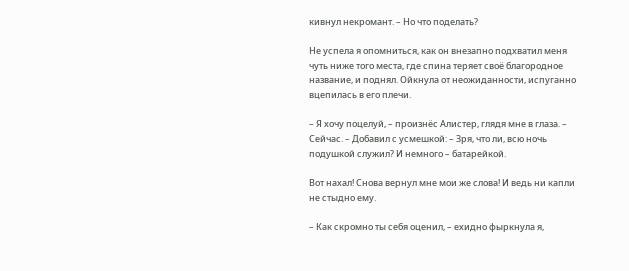кивнул некромант. – Но что поделать?

Не успела я опомниться, как он внезапно подхватил меня чуть ниже того места, где спина теряет своё благородное название, и поднял. Ойкнула от неожиданности, испуганно вцепилась в его плечи.

– Я хочу поцелуй, – произнёс Алистер, глядя мне в глаза. – Сейчас. – Добавил с усмешкой: – Зря, что ли, всю ночь подушкой служил? И немного – батарейкой.

Вот нахал! Снова вернул мне мои же слова! И ведь ни капли не стыдно ему.

– Как скромно ты себя оценил, – ехидно фыркнула я,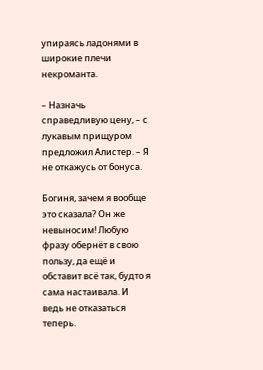упираясь ладонями в широкие плечи некроманта.

– Назначь справедливую цену, – с лукавым прищуром предложил Алистер. – Я не откажусь от бонуса.

Богиня, зачем я вообще это сказала? Он же невыносим! Любую фразу обернёт в свою пользу, да ещё и обставит всё так, будто я сама настаивала. И ведь не отказаться теперь.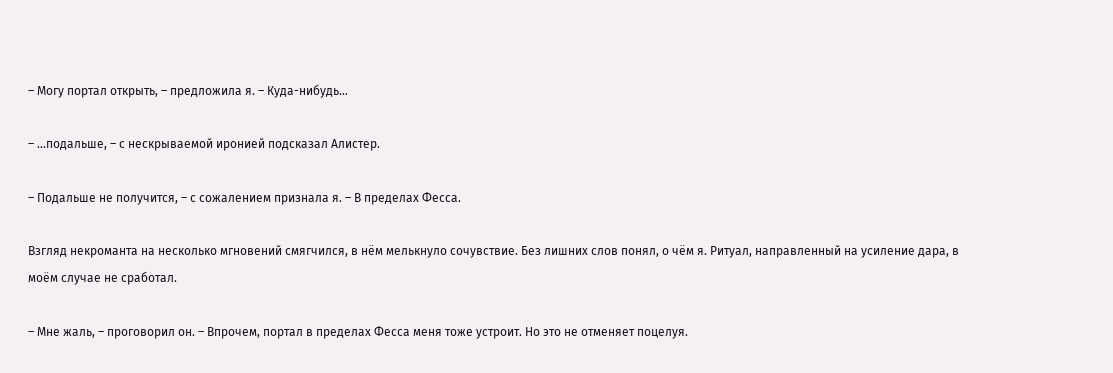– Могу портал открыть, – предложила я. – Куда-нибудь…

– …подальше, – с нескрываемой иронией подсказал Алистер.

– Подальше не получится, – с сожалением признала я. – В пределах Фесса.

Взгляд некроманта на несколько мгновений смягчился, в нём мелькнуло сочувствие. Без лишних слов понял, о чём я. Ритуал, направленный на усиление дара, в моём случае не сработал.

– Мне жаль, – проговорил он. – Впрочем, портал в пределах Фесса меня тоже устроит. Но это не отменяет поцелуя.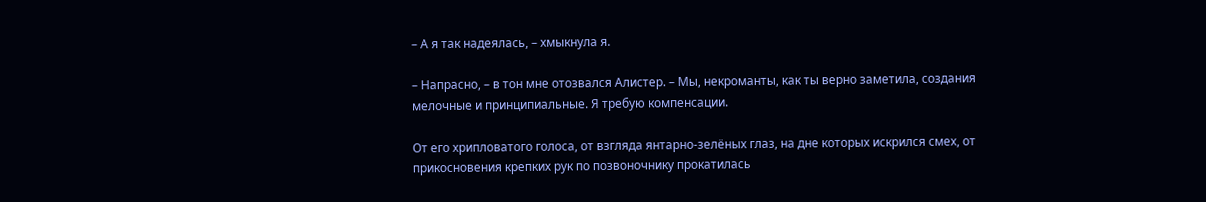– А я так надеялась, – хмыкнула я.

– Напрасно, – в тон мне отозвался Алистер. – Мы, некроманты, как ты верно заметила, создания мелочные и принципиальные. Я требую компенсации.

От его хрипловатого голоса, от взгляда янтарно-зелёных глаз, на дне которых искрился смех, от прикосновения крепких рук по позвоночнику прокатилась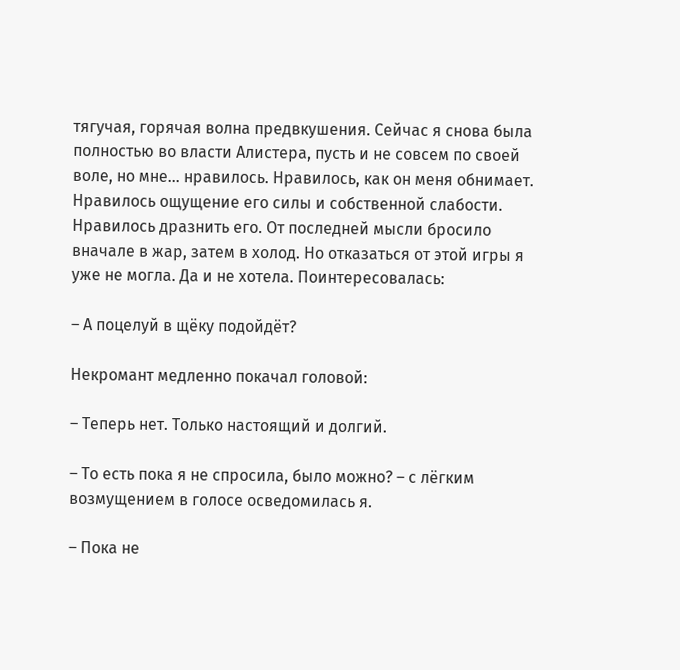тягучая, горячая волна предвкушения. Сейчас я снова была полностью во власти Алистера, пусть и не совсем по своей воле, но мне… нравилось. Нравилось, как он меня обнимает. Нравилось ощущение его силы и собственной слабости. Нравилось дразнить его. От последней мысли бросило вначале в жар, затем в холод. Но отказаться от этой игры я уже не могла. Да и не хотела. Поинтересовалась:

– А поцелуй в щёку подойдёт?

Некромант медленно покачал головой:

– Теперь нет. Только настоящий и долгий.

– То есть пока я не спросила, было можно? – с лёгким возмущением в голосе осведомилась я.

– Пока не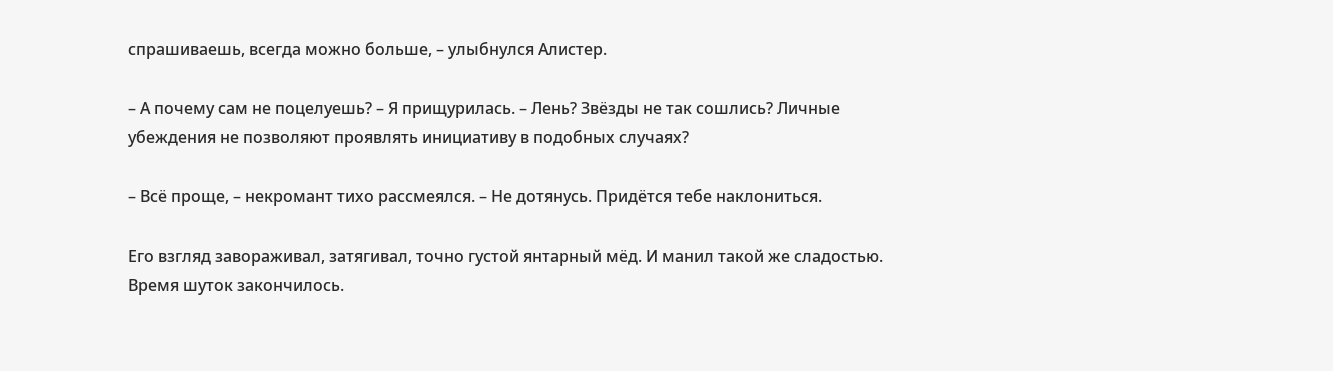спрашиваешь, всегда можно больше, – улыбнулся Алистер.

– А почему сам не поцелуешь? – Я прищурилась. – Лень? Звёзды не так сошлись? Личные убеждения не позволяют проявлять инициативу в подобных случаях?

– Всё проще, – некромант тихо рассмеялся. – Не дотянусь. Придётся тебе наклониться.

Его взгляд завораживал, затягивал, точно густой янтарный мёд. И манил такой же сладостью. Время шуток закончилось.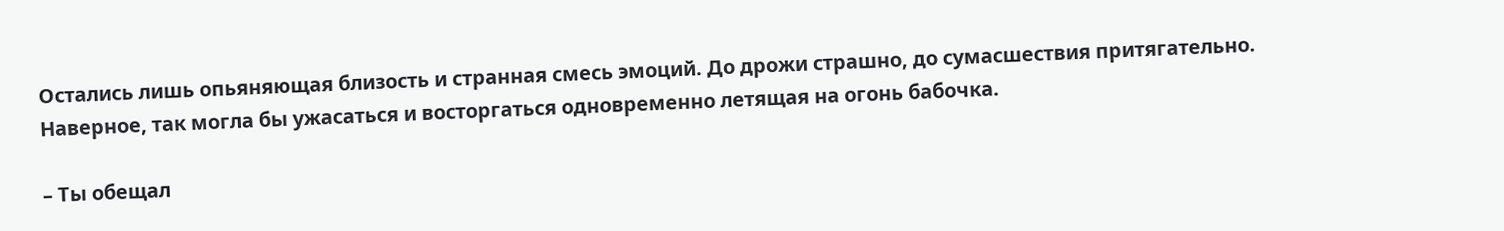Остались лишь опьяняющая близость и странная смесь эмоций. До дрожи страшно, до сумасшествия притягательно. Наверное, так могла бы ужасаться и восторгаться одновременно летящая на огонь бабочка.

– Ты обещал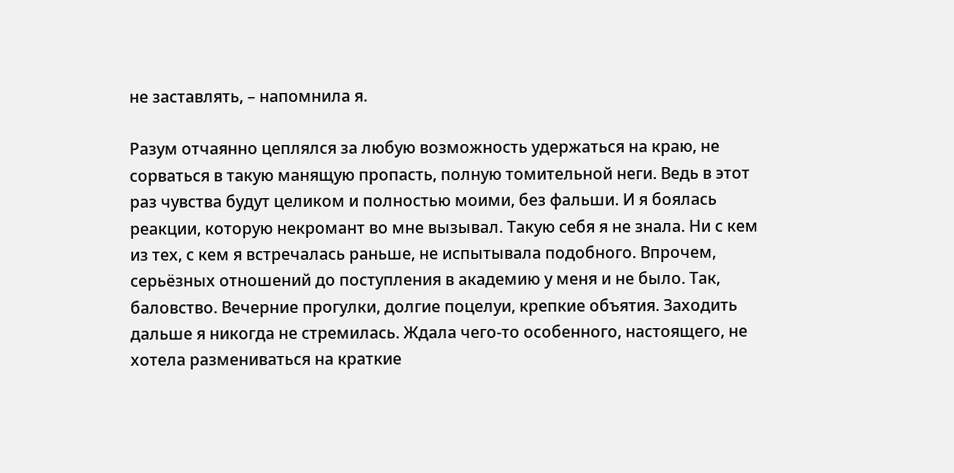не заставлять, – напомнила я.

Разум отчаянно цеплялся за любую возможность удержаться на краю, не сорваться в такую манящую пропасть, полную томительной неги. Ведь в этот раз чувства будут целиком и полностью моими, без фальши. И я боялась реакции, которую некромант во мне вызывал. Такую себя я не знала. Ни с кем из тех, с кем я встречалась раньше, не испытывала подобного. Впрочем, серьёзных отношений до поступления в академию у меня и не было. Так, баловство. Вечерние прогулки, долгие поцелуи, крепкие объятия. Заходить дальше я никогда не стремилась. Ждала чего-то особенного, настоящего, не хотела размениваться на краткие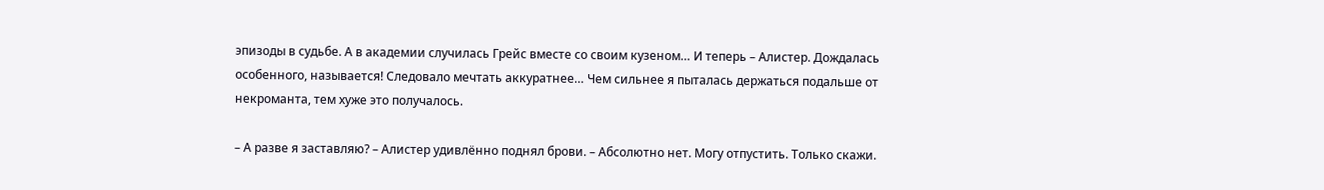эпизоды в судьбе. А в академии случилась Грейс вместе со своим кузеном… И теперь – Алистер. Дождалась особенного, называется! Следовало мечтать аккуратнее… Чем сильнее я пыталась держаться подальше от некроманта, тем хуже это получалось.

– А разве я заставляю? – Алистер удивлённо поднял брови. – Абсолютно нет. Могу отпустить. Только скажи.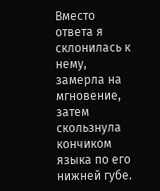Вместо ответа я склонилась к нему, замерла на мгновение, затем скользнула кончиком языка по его нижней губе.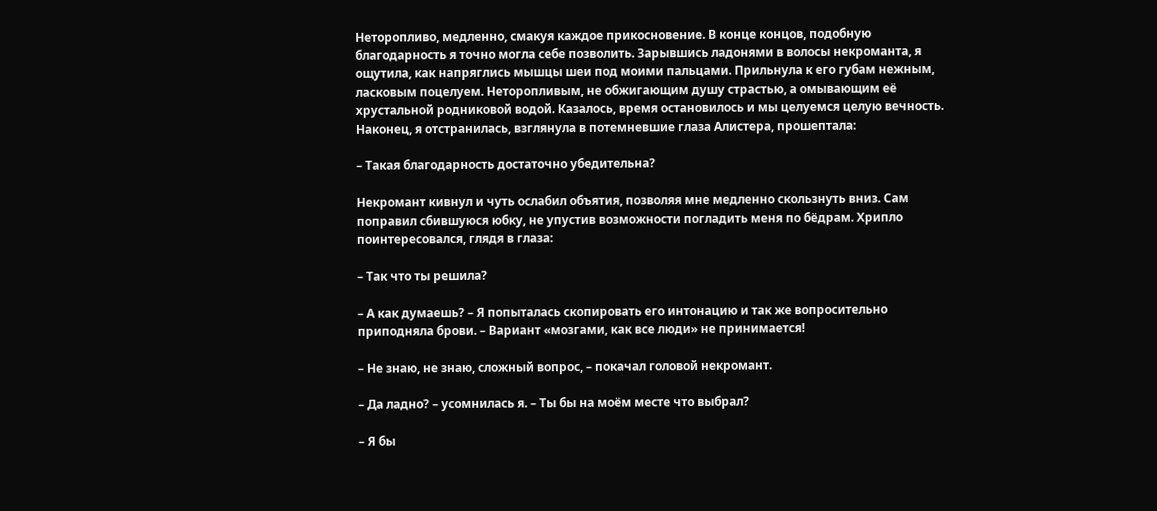Неторопливо, медленно, смакуя каждое прикосновение. В конце концов, подобную благодарность я точно могла себе позволить. Зарывшись ладонями в волосы некроманта, я ощутила, как напряглись мышцы шеи под моими пальцами. Прильнула к его губам нежным, ласковым поцелуем. Неторопливым, не обжигающим душу страстью, а омывающим её хрустальной родниковой водой. Казалось, время остановилось и мы целуемся целую вечность. Наконец, я отстранилась, взглянула в потемневшие глаза Алистера, прошептала:

– Такая благодарность достаточно убедительна?

Некромант кивнул и чуть ослабил объятия, позволяя мне медленно скользнуть вниз. Сам поправил сбившуюся юбку, не упустив возможности погладить меня по бёдрам. Хрипло поинтересовался, глядя в глаза:

– Так что ты решила?

– А как думаешь? – Я попыталась скопировать его интонацию и так же вопросительно приподняла брови. – Вариант «мозгами, как все люди» не принимается!

– Не знаю, не знаю, сложный вопрос, – покачал головой некромант.

– Да ладно? – усомнилась я. – Ты бы на моём месте что выбрал?

– Я бы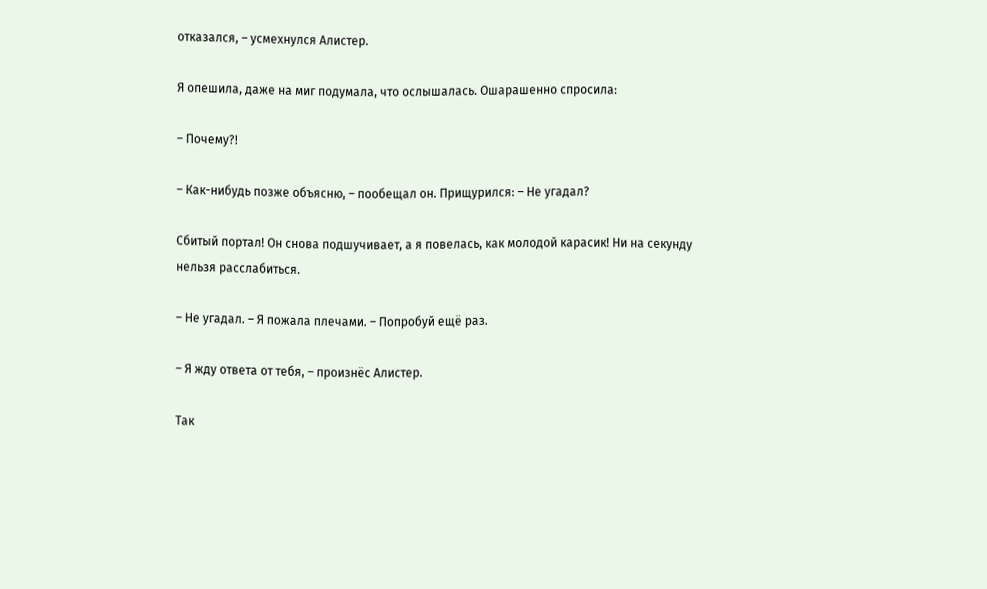отказался, – усмехнулся Алистер.

Я опешила, даже на миг подумала, что ослышалась. Ошарашенно спросила:

– Почему?!

– Как-нибудь позже объясню, – пообещал он. Прищурился: – Не угадал?

Сбитый портал! Он снова подшучивает, а я повелась, как молодой карасик! Ни на секунду нельзя расслабиться.

– Не угадал. – Я пожала плечами. – Попробуй ещё раз.

– Я жду ответа от тебя, – произнёс Алистер.

Так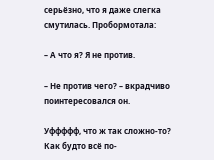серьёзно, что я даже слегка смутилась. Пробормотала:

– А что я? Я не против.

– Не против чего? – вкрадчиво поинтересовался он.

Уффффф, что ж так сложно-то? Как будто всё по-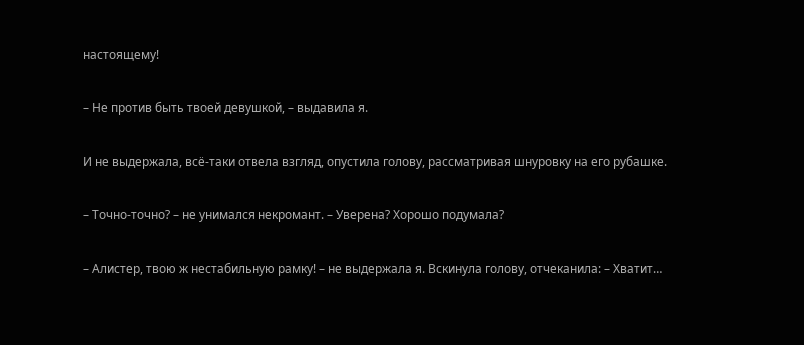настоящему!

– Не против быть твоей девушкой, – выдавила я.

И не выдержала, всё-таки отвела взгляд, опустила голову, рассматривая шнуровку на его рубашке.

– Точно-точно? – не унимался некромант. – Уверена? Хорошо подумала?

– Алистер, твою ж нестабильную рамку! – не выдержала я. Вскинула голову, отчеканила: – Хватит…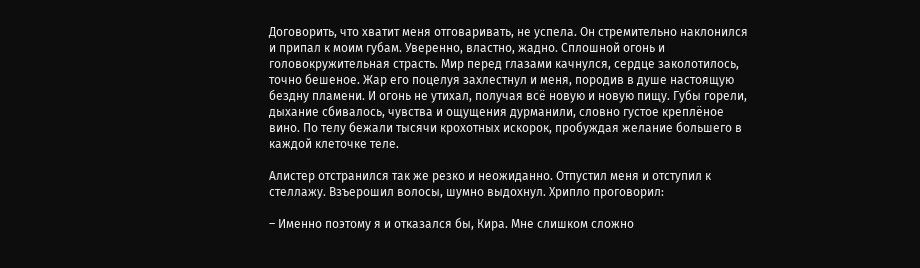Договорить, что хватит меня отговаривать, не успела. Он стремительно наклонился и припал к моим губам. Уверенно, властно, жадно. Сплошной огонь и головокружительная страсть. Мир перед глазами качнулся, сердце заколотилось, точно бешеное. Жар его поцелуя захлестнул и меня, породив в душе настоящую бездну пламени. И огонь не утихал, получая всё новую и новую пищу. Губы горели, дыхание сбивалось, чувства и ощущения дурманили, словно густое креплёное вино. По телу бежали тысячи крохотных искорок, пробуждая желание большего в каждой клеточке теле.

Алистер отстранился так же резко и неожиданно. Отпустил меня и отступил к стеллажу. Взъерошил волосы, шумно выдохнул. Хрипло проговорил:

– Именно поэтому я и отказался бы, Кира. Мне слишком сложно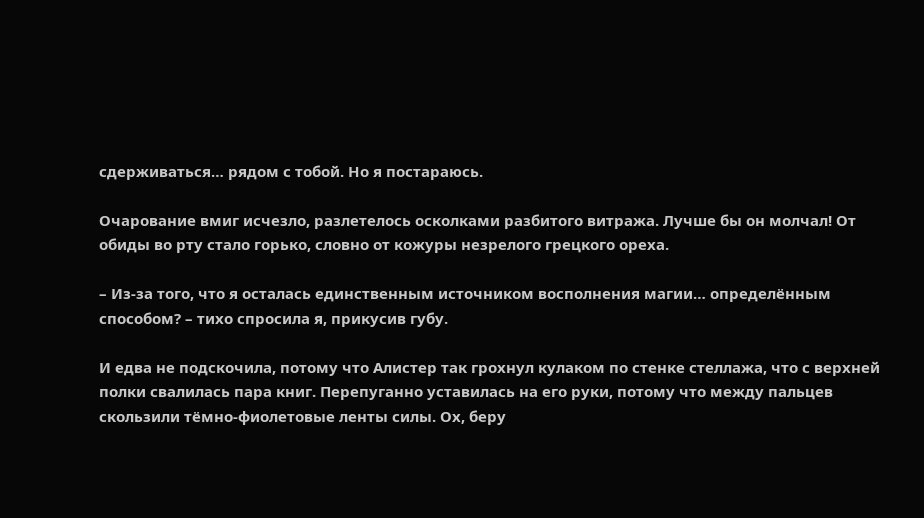сдерживаться… рядом с тобой. Но я постараюсь.

Очарование вмиг исчезло, разлетелось осколками разбитого витража. Лучше бы он молчал! От обиды во рту стало горько, словно от кожуры незрелого грецкого ореха.

– Из-за того, что я осталась единственным источником восполнения магии… определённым способом? – тихо спросила я, прикусив губу.

И едва не подскочила, потому что Алистер так грохнул кулаком по стенке стеллажа, что с верхней полки свалилась пара книг. Перепуганно уставилась на его руки, потому что между пальцев скользили тёмно-фиолетовые ленты силы. Ох, беру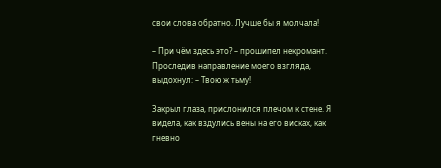свои слова обратно. Лучше бы я молчала!

– При чём здесь это? – прошипел некромант. Проследив направление моего взгляда, выдохнул: – Твою ж тьму!

Закрыл глаза, прислонился плечом к стене. Я видела, как вздулись вены на его висках, как гневно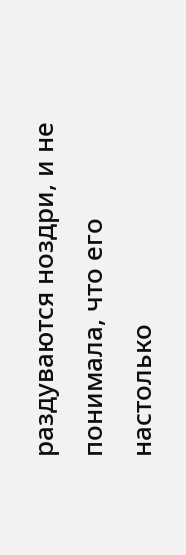раздуваются ноздри, и не понимала, что его настолько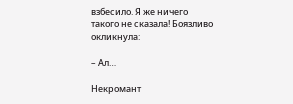взбесило. Я же ничего такого не сказала! Боязливо окликнула:

– Ал…

Некромант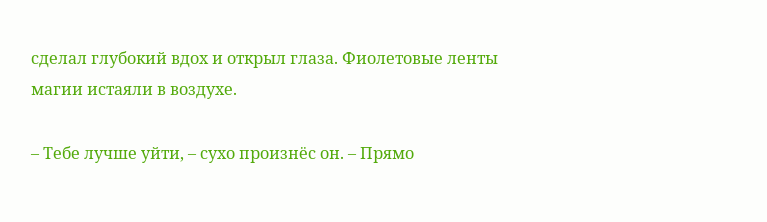сделал глубокий вдох и открыл глаза. Фиолетовые ленты магии истаяли в воздухе.

– Тебе лучше уйти, – сухо произнёс он. – Прямо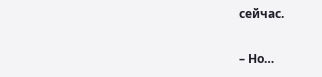сейчас.

– Но…